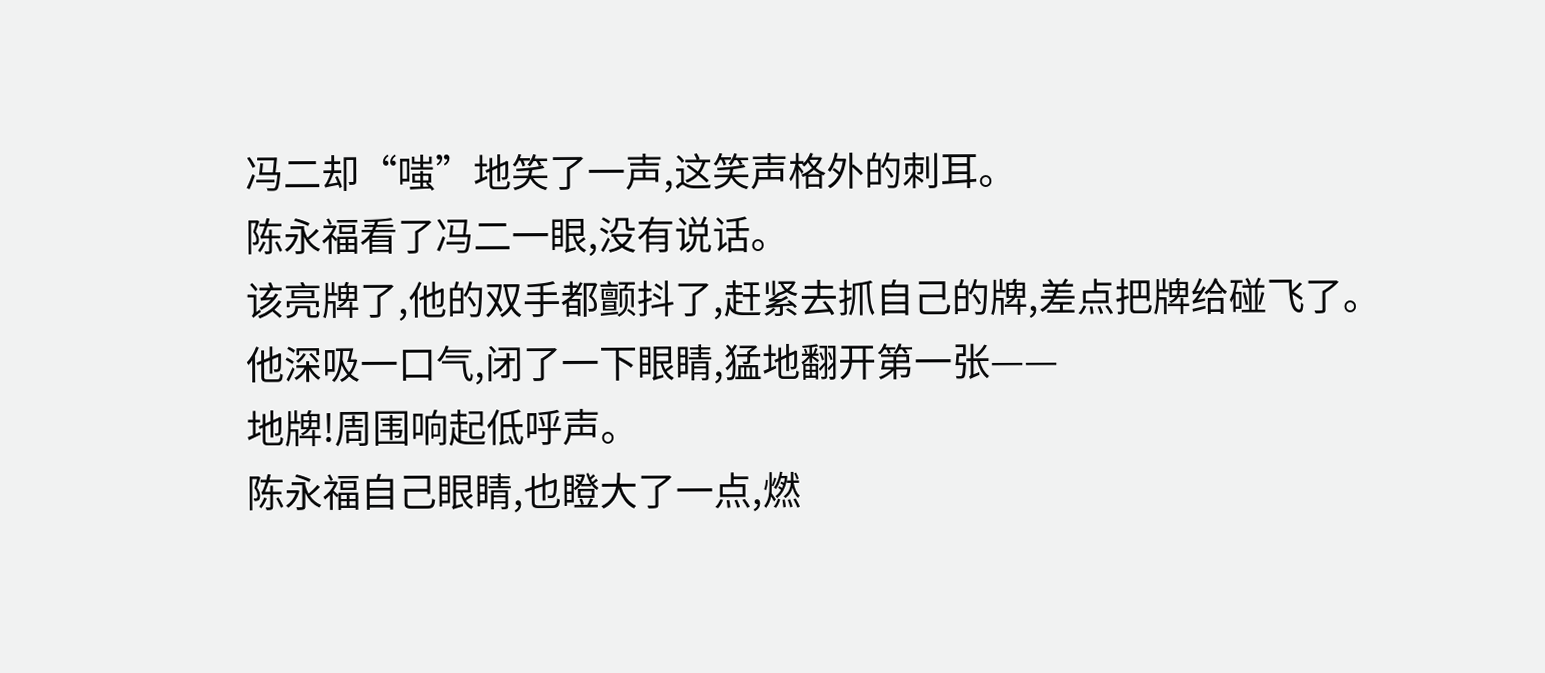冯二却“嗤”地笑了一声,这笑声格外的刺耳。
陈永福看了冯二一眼,没有说话。
该亮牌了,他的双手都颤抖了,赶紧去抓自己的牌,差点把牌给碰飞了。
他深吸一口气,闭了一下眼睛,猛地翻开第一张——
地牌!周围响起低呼声。
陈永福自己眼睛,也瞪大了一点,燃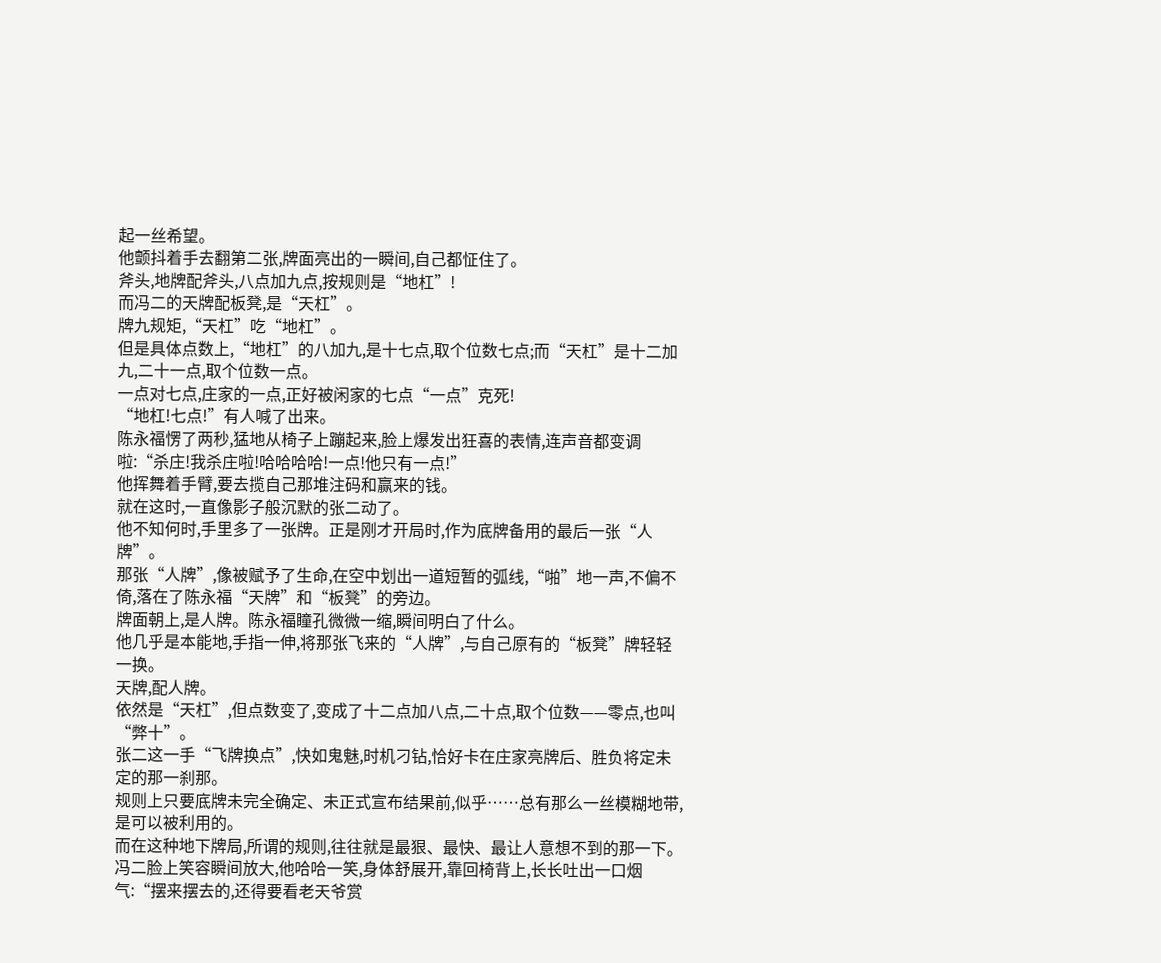起一丝希望。
他颤抖着手去翻第二张,牌面亮出的一瞬间,自己都怔住了。
斧头,地牌配斧头,八点加九点,按规则是“地杠”!
而冯二的天牌配板凳,是“天杠”。
牌九规矩,“天杠”吃“地杠”。
但是具体点数上,“地杠”的八加九,是十七点,取个位数七点;而“天杠”是十二加九,二十一点,取个位数一点。
一点对七点,庄家的一点,正好被闲家的七点“一点”克死!
“地杠!七点!”有人喊了出来。
陈永福愣了两秒,猛地从椅子上蹦起来,脸上爆发出狂喜的表情,连声音都变调啦:“杀庄!我杀庄啦!哈哈哈哈!一点!他只有一点!”
他挥舞着手臂,要去揽自己那堆注码和赢来的钱。
就在这时,一直像影子般沉默的张二动了。
他不知何时,手里多了一张牌。正是刚才开局时,作为底牌备用的最后一张“人牌”。
那张“人牌”,像被赋予了生命,在空中划出一道短暂的弧线,“啪”地一声,不偏不倚,落在了陈永福“天牌”和“板凳”的旁边。
牌面朝上,是人牌。陈永福瞳孔微微一缩,瞬间明白了什么。
他几乎是本能地,手指一伸,将那张飞来的“人牌”,与自己原有的“板凳”牌轻轻一换。
天牌,配人牌。
依然是“天杠”,但点数变了,变成了十二点加八点,二十点,取个位数——零点,也叫“弊十”。
张二这一手“飞牌换点”,快如鬼魅,时机刁钻,恰好卡在庄家亮牌后、胜负将定未定的那一刹那。
规则上只要底牌未完全确定、未正式宣布结果前,似乎……总有那么一丝模糊地带,是可以被利用的。
而在这种地下牌局,所谓的规则,往往就是最狠、最快、最让人意想不到的那一下。
冯二脸上笑容瞬间放大,他哈哈一笑,身体舒展开,靠回椅背上,长长吐出一口烟气:“摆来摆去的,还得要看老天爷赏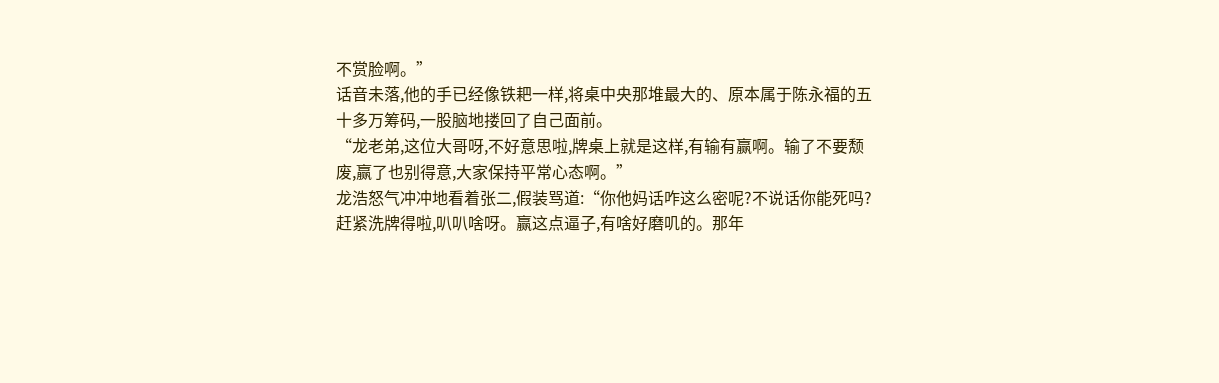不赏脸啊。”
话音未落,他的手已经像铁耙一样,将桌中央那堆最大的、原本属于陈永福的五十多万筹码,一股脑地搂回了自己面前。
“龙老弟,这位大哥呀,不好意思啦,牌桌上就是这样,有输有赢啊。输了不要颓废,赢了也别得意,大家保持平常心态啊。”
龙浩怒气冲冲地看着张二,假装骂道:“你他妈话咋这么密呢?不说话你能死吗?赶紧洗牌得啦,叭叭啥呀。赢这点逼子,有啥好磨叽的。那年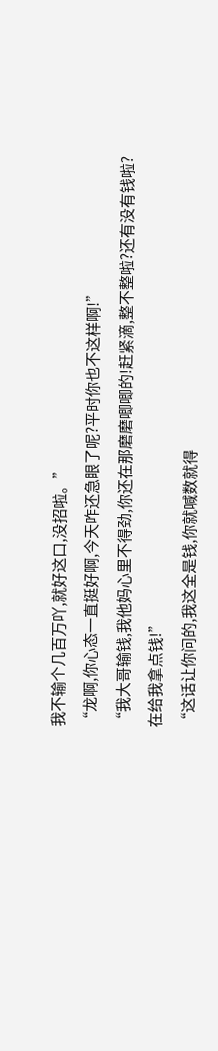我不输个几百万吖,就好这口,没招啦。”
“龙啊,你心态一直挺好啊,今天咋还急眼了呢?平时你也不这样啊!”
“我大哥输钱,我他妈心里不得劲,你还在那磨磨唧唧的!赶紧滴,整不整啦?还有没有钱啦?在给我拿点钱!”
“这话让你问的,我这全是钱,你就喊数就得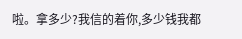啦。拿多少?我信的着你,多少钱我都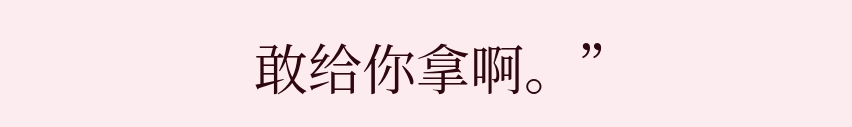敢给你拿啊。”